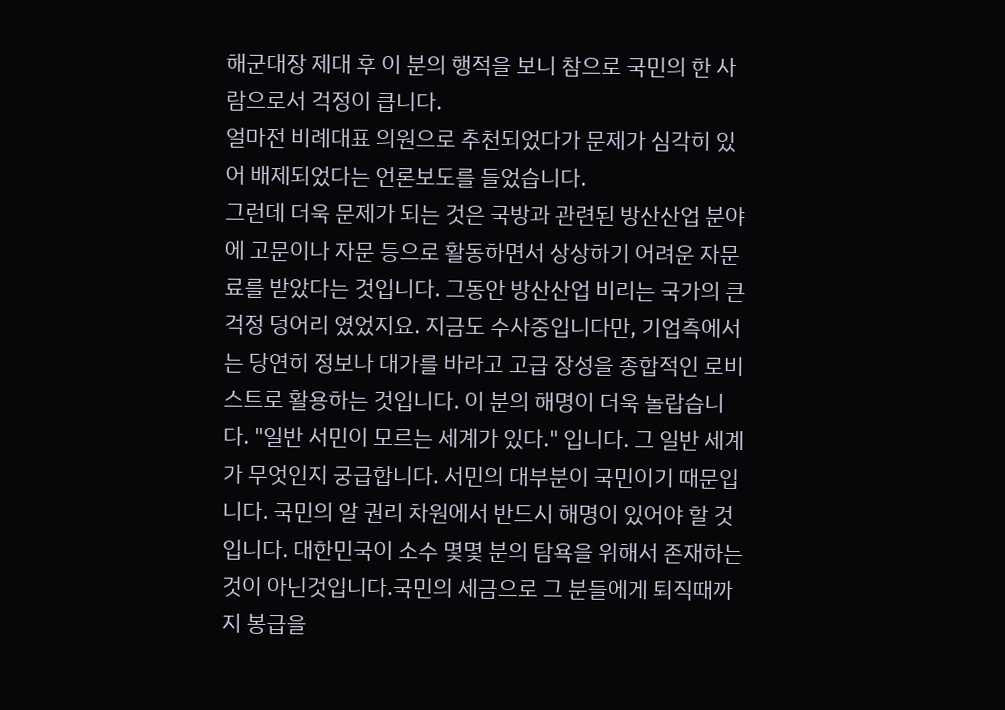해군대장 제대 후 이 분의 행적을 보니 참으로 국민의 한 사람으로서 걱정이 큽니다.
얼마전 비례대표 의원으로 추천되었다가 문제가 심각히 있어 배제되었다는 언론보도를 들었습니다.
그런데 더욱 문제가 되는 것은 국방과 관련된 방산산업 분야에 고문이나 자문 등으로 활동하면서 상상하기 어려운 자문료를 받았다는 것입니다. 그동안 방산산업 비리는 국가의 큰 걱정 덩어리 였었지요. 지금도 수사중입니다만, 기업측에서는 당연히 정보나 대가를 바라고 고급 장성을 종합적인 로비스트로 활용하는 것입니다. 이 분의 해명이 더욱 놀랍습니다. "일반 서민이 모르는 세계가 있다." 입니다. 그 일반 세계가 무엇인지 궁급합니다. 서민의 대부분이 국민이기 때문입니다. 국민의 알 권리 차원에서 반드시 해명이 있어야 할 것입니다. 대한민국이 소수 몇몇 분의 탐욕을 위해서 존재하는 것이 아닌것입니다.국민의 세금으로 그 분들에게 퇴직때까지 봉급을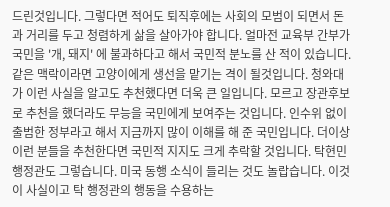드린것입니다. 그렇다면 적어도 퇴직후에는 사회의 모범이 되면서 돈과 거리를 두고 청렴하게 삶을 살아가야 합니다. 얼마전 교육부 간부가 국민을 '개, 돼지' 에 불과하다고 해서 국민적 분노를 산 적이 있습니다. 같은 맥락이라면 고양이에게 생선을 맡기는 격이 될것입니다. 청와대가 이런 사실을 알고도 추천했다면 더욱 큰 일입니다. 모르고 장관후보로 추천을 했더라도 무능을 국민에게 보여주는 것입니다. 인수위 없이 출범한 정부라고 해서 지금까지 많이 이해를 해 준 국민입니다. 더이상 이런 분들을 추천한다면 국민적 지지도 크게 추락할 것입니다. 탁현민 행정관도 그렇습니다. 미국 동행 소식이 들리는 것도 놀랍습니다. 이것이 사실이고 탁 행정관의 행동을 수용하는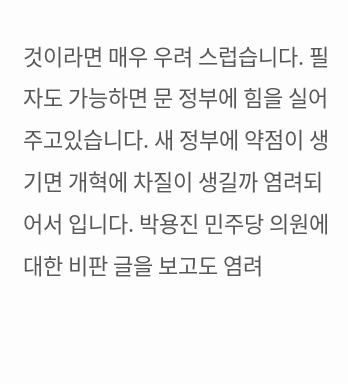것이라면 매우 우려 스럽습니다. 필자도 가능하면 문 정부에 힘을 실어주고있습니다. 새 정부에 약점이 생기면 개혁에 차질이 생길까 염려되어서 입니다. 박용진 민주당 의원에 대한 비판 글을 보고도 염려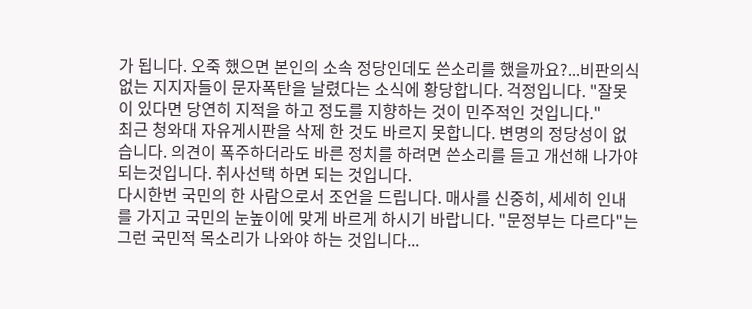가 됩니다. 오죽 했으면 본인의 소속 정당인데도 쓴소리를 했을까요?...비판의식 없는 지지자들이 문자폭탄을 날렸다는 소식에 황당합니다. 걱정입니다. "잘못이 있다면 당연히 지적을 하고 정도를 지향하는 것이 민주적인 것입니다."
최근 청와대 자유게시판을 삭제 한 것도 바르지 못합니다. 변명의 정당성이 없습니다. 의견이 폭주하더라도 바른 정치를 하려면 쓴소리를 듣고 개선해 나가야 되는것입니다. 취사선택 하면 되는 것입니다.
다시한번 국민의 한 사람으로서 조언을 드립니다. 매사를 신중히, 세세히 인내를 가지고 국민의 눈높이에 맞게 바르게 하시기 바랍니다. "문정부는 다르다"는 그런 국민적 목소리가 나와야 하는 것입니다...